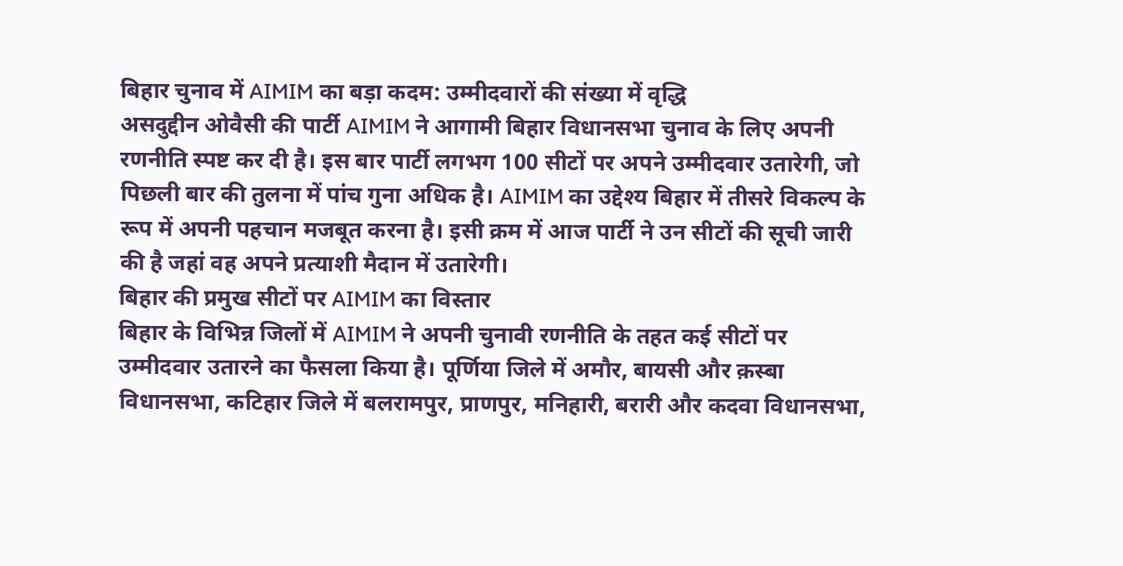बिहार चुनाव में AIMIM का बड़ा कदम: उम्मीदवारों की संख्या में वृद्धि
असदुद्दीन ओवैसी की पार्टी AIMIM ने आगामी बिहार विधानसभा चुनाव के लिए अपनी रणनीति स्पष्ट कर दी है। इस बार पार्टी लगभग 100 सीटों पर अपने उम्मीदवार उतारेगी, जो पिछली बार की तुलना में पांच गुना अधिक है। AIMIM का उद्देश्य बिहार में तीसरे विकल्प के रूप में अपनी पहचान मजबूत करना है। इसी क्रम में आज पार्टी ने उन सीटों की सूची जारी की है जहां वह अपने प्रत्याशी मैदान में उतारेगी।
बिहार की प्रमुख सीटों पर AIMIM का विस्तार
बिहार के विभिन्न जिलों में AIMIM ने अपनी चुनावी रणनीति के तहत कई सीटों पर उम्मीदवार उतारने का फैसला किया है। पूर्णिया जिले में अमौर, बायसी और क़स्बा विधानसभा, कटिहार जिले में बलरामपुर, प्राणपुर, मनिहारी, बरारी और कदवा विधानसभा,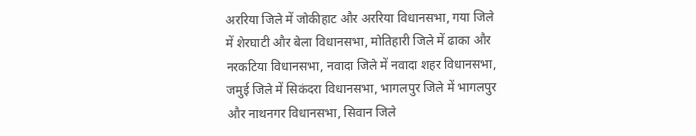अररिया जिले में जोकीहाट और अररिया विधानसभा, गया जिले में शेरघाटी और बेला विधानसभा, मोतिहारी जिले में ढाका और नरकटिया विधानसभा, नवादा जिले में नवादा शहर विधानसभा, जमुई जिले में सिकंदरा विधानसभा, भागलपुर जिले में भागलपुर और नाथनगर विधानसभा, सिवान जिले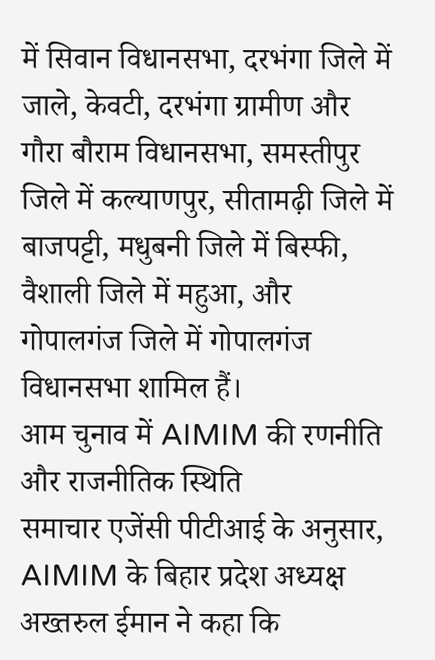में सिवान विधानसभा, दरभंगा जिले में जाले, केवटी, दरभंगा ग्रामीण और गौरा बौराम विधानसभा, समस्तीपुर जिले में कल्याणपुर, सीतामढ़ी जिले में बाजपट्टी, मधुबनी जिले में बिस्फी, वैशाली जिले में महुआ, और गोपालगंज जिले में गोपालगंज विधानसभा शामिल हैं।
आम चुनाव में AIMIM की रणनीति और राजनीतिक स्थिति
समाचार एजेंसी पीटीआई के अनुसार, AIMIM के बिहार प्रदेश अध्यक्ष अख्तरुल ईमान ने कहा कि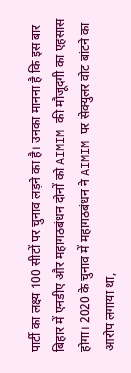पार्टी का लक्ष्य 100 सीटों पर चुनाव लड़ने का है। उनका मानना है कि इस बार बिहार में एनडीए और महागठबंधन दोनों को AIMIM की मौजूदगी का एहसास होगा। 2020 के चुनाव में महागठबंधन ने AIMIM पर सेक्युलर वोट बांटने का आरोप लगाया था,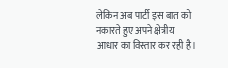लेकिन अब पार्टी इस बात को नकारते हुए अपने क्षेत्रीय आधार का विस्तार कर रही है।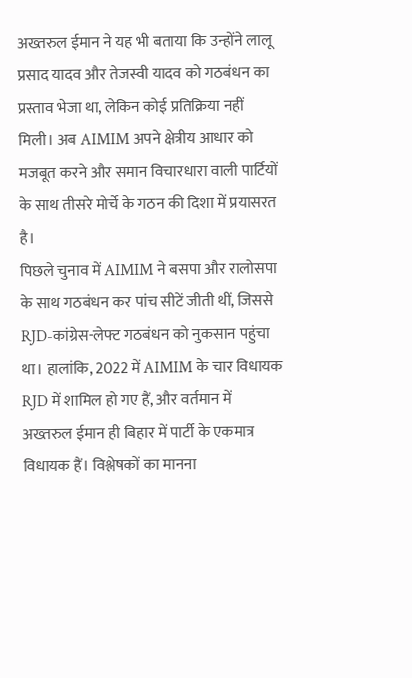अख्तरुल ईमान ने यह भी बताया कि उन्होंने लालू प्रसाद यादव और तेजस्वी यादव को गठबंधन का प्रस्ताव भेजा था, लेकिन कोई प्रतिक्रिया नहीं मिली। अब AIMIM अपने क्षेत्रीय आधार को मजबूत करने और समान विचारधारा वाली पार्टियों के साथ तीसरे मोर्चे के गठन की दिशा में प्रयासरत है।
पिछले चुनाव में AIMIM ने बसपा और रालोसपा के साथ गठबंधन कर पांच सीटें जीती थीं, जिससे RJD-कांग्रेस-लेफ्ट गठबंधन को नुकसान पहुंचा था। हालांकि, 2022 में AIMIM के चार विधायक RJD में शामिल हो गए हैं, और वर्तमान में अख्तरुल ईमान ही बिहार में पार्टी के एकमात्र विधायक हैं। विश्लेषकों का मानना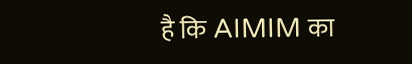है कि AIMIM का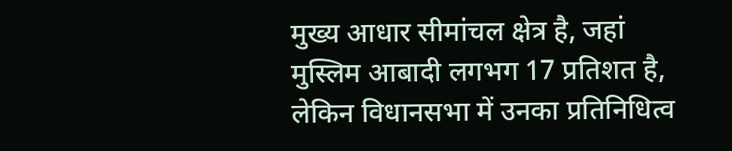मुख्य आधार सीमांचल क्षेत्र है, जहां मुस्लिम आबादी लगभग 17 प्रतिशत है, लेकिन विधानसभा में उनका प्रतिनिधित्व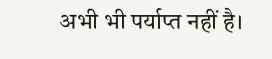अभी भी पर्याप्त नहीं है।